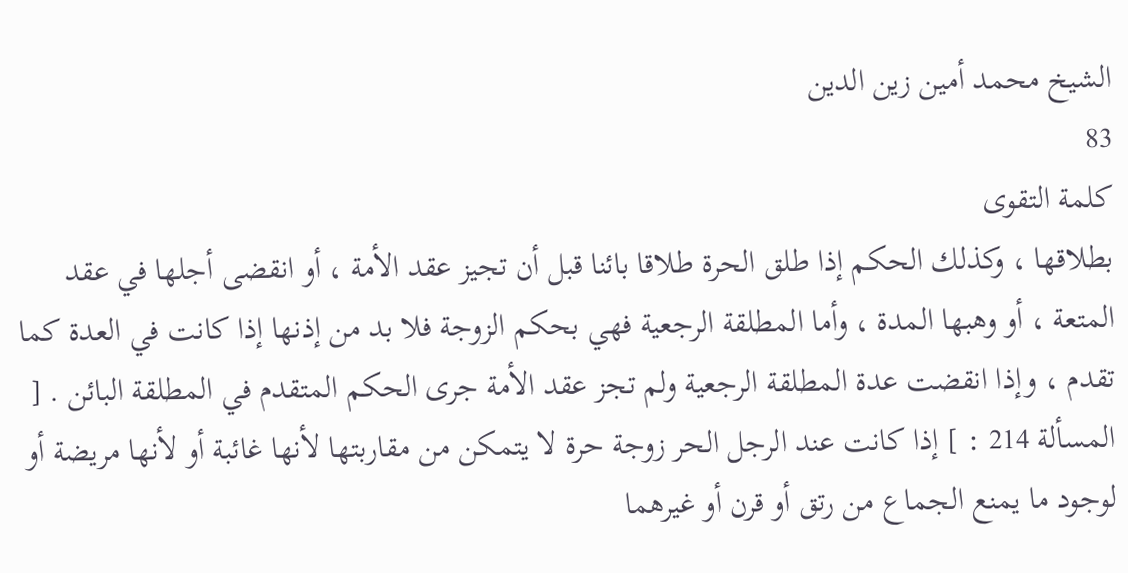الشيخ محمد أمين زين الدين
83
كلمة التقوى
بطلاقها ، وكذلك الحكم إذا طلق الحرة طلاقا بائنا قبل أن تجيز عقد الأمة ، أو انقضى أجلها في عقد المتعة ، أو وهبها المدة ، وأما المطلقة الرجعية فهي بحكم الزوجة فلا بد من إذنها إذا كانت في العدة كما تقدم ، وإذا انقضت عدة المطلقة الرجعية ولم تجز عقد الأمة جرى الحكم المتقدم في المطلقة البائن . [ المسألة 214 : ] إذا كانت عند الرجل الحر زوجة حرة لا يتمكن من مقاربتها لأنها غائبة أو لأنها مريضة أو لوجود ما يمنع الجماع من رتق أو قرن أو غيرهما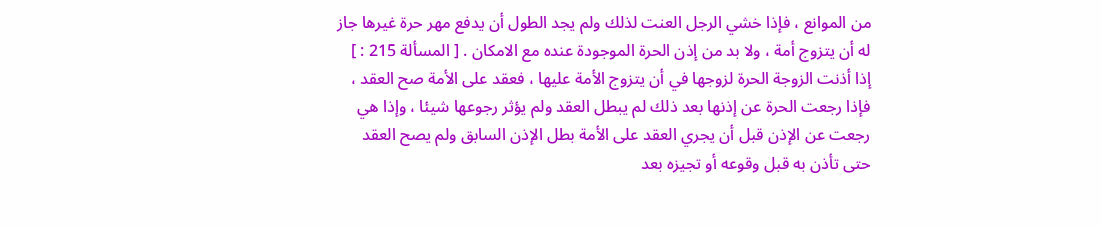من الموانع ، فإذا خشي الرجل العنت لذلك ولم يجد الطول أن يدفع مهر حرة غيرها جاز له أن يتزوج أمة ، ولا بد من إذن الحرة الموجودة عنده مع الامكان . [ المسألة 215 : ] إذا أذنت الزوجة الحرة لزوجها في أن يتزوج الأمة عليها ، فعقد على الأمة صح العقد ، فإذا رجعت الحرة عن إذنها بعد ذلك لم يبطل العقد ولم يؤثر رجوعها شيئا ، وإذا هي رجعت عن الإذن قبل أن يجري العقد على الأمة بطل الإذن السابق ولم يصح العقد حتى تأذن به قبل وقوعه أو تجيزه بعد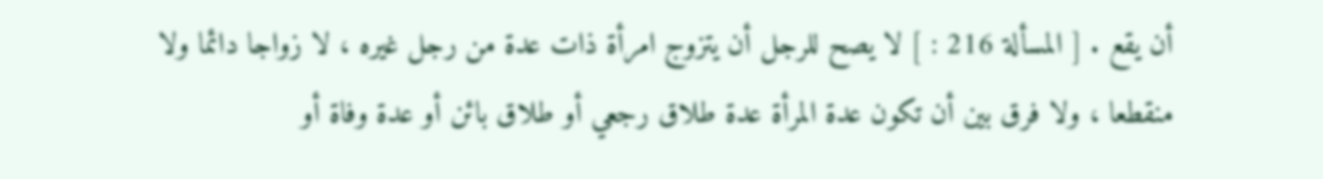أن يقع . [ المسألة 216 : ] لا يصح للرجل أن يتزوج امرأة ذات عدة من رجل غيره ، لا زواجا دائما ولا منقطعا ، ولا فرق بين أن تكون عدة المرأة عدة طلاق رجعي أو طلاق بائن أو عدة وفاة أو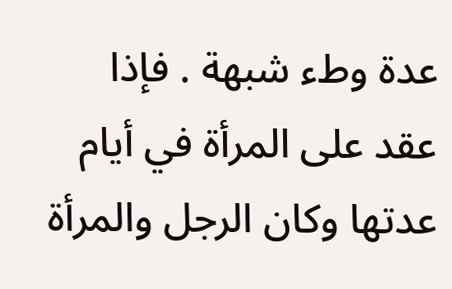عدة وطء شبهة . فإذا عقد على المرأة في أيام عدتها وكان الرجل والمرأة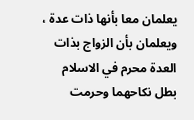يعلمان معا بأنها ذات عدة ، ويعلمان بأن الزواج بذات العدة محرم في الاسلام بطل نكاحهما وحرمت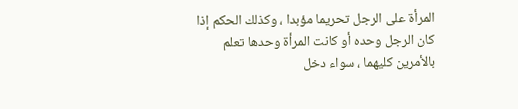المرأة على الرجل تحريما مؤبدا ، وكذلك الحكم إذا كان الرجل وحده أو كانت المرأة وحدها تعلم بالأمرين كليهما ، سواء دخل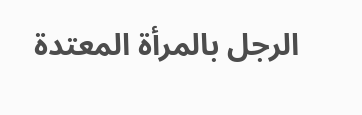الرجل بالمرأة المعتدة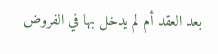بعد العقد أم لم يدخل بها في الفروض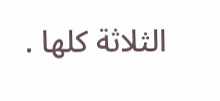الثلاثة كلها .